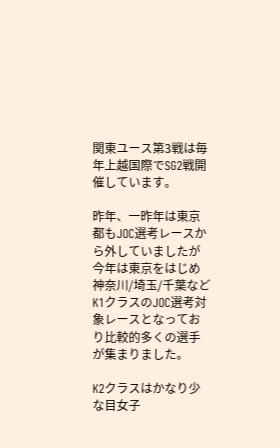関東ユース第3戦は毎年上越国際でSG2戦開催しています。

昨年、一昨年は東京都もJOC選考レースから外していましたが今年は東京をはじめ神奈川/埼玉/千葉などK1クラスのJOC選考対象レースとなっており比較的多くの選手が集まりました。

K2クラスはかなり少な目女子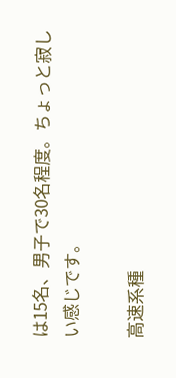は15名、男子で30名程度。ちょっと寂しい感じです。

高速系種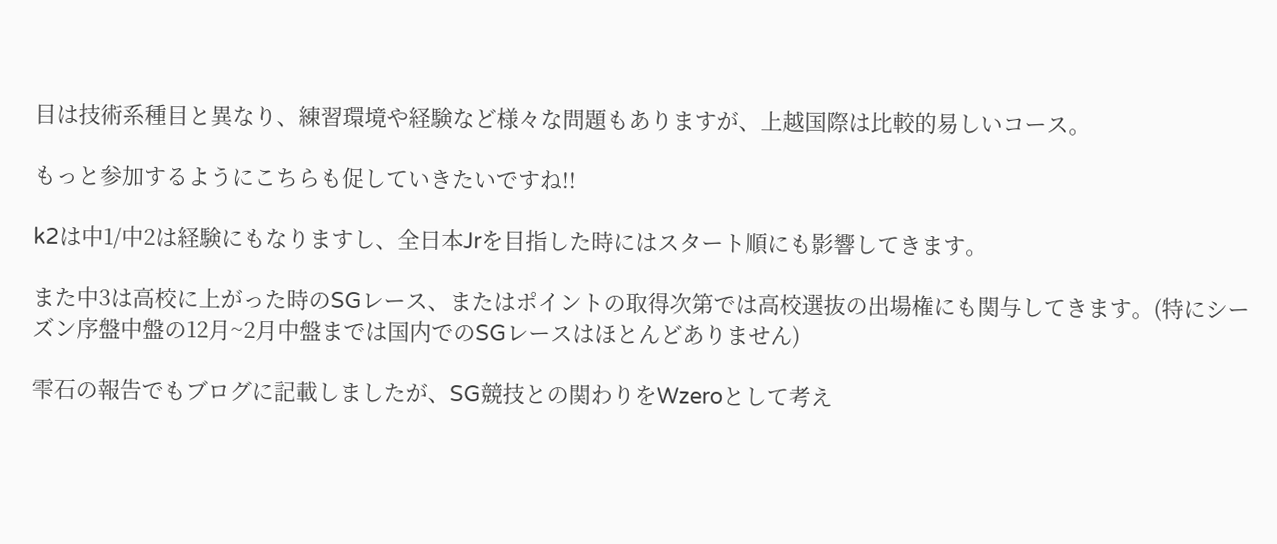目は技術系種目と異なり、練習環境や経験など様々な問題もありますが、上越国際は比較的易しいコース。

もっと参加するようにこちらも促していきたいですね!!

k2は中1/中2は経験にもなりますし、全日本Jrを目指した時にはスタート順にも影響してきます。

また中3は高校に上がった時のSGレース、またはポイントの取得次第では高校選抜の出場権にも関与してきます。(特にシーズン序盤中盤の12月~2月中盤までは国内でのSGレースはほとんどありません)

雫石の報告でもブログに記載しましたが、SG競技との関わりをWzeroとして考え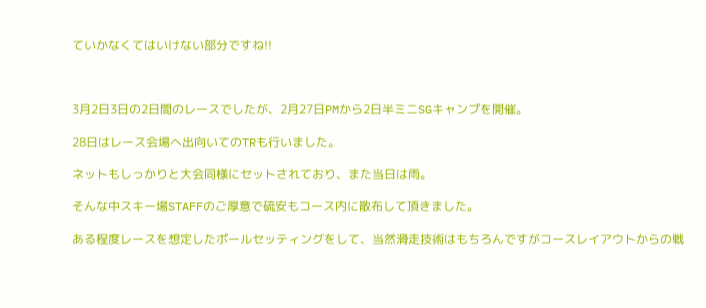ていかなくてはいけない部分ですね!!



3月2日3日の2日間のレースでしたが、2月27日PMから2日半ミニSGキャンプを開催。

28日はレース会場へ出向いてのTRも行いました。

ネットもしっかりと大会同様にセットされており、また当日は雨。

そんな中スキー場STAFFのご厚意で硫安もコース内に散布して頂きました。

ある程度レースを想定したポールセッティングをして、当然滑走技術はもちろんですがコースレイアウトからの戦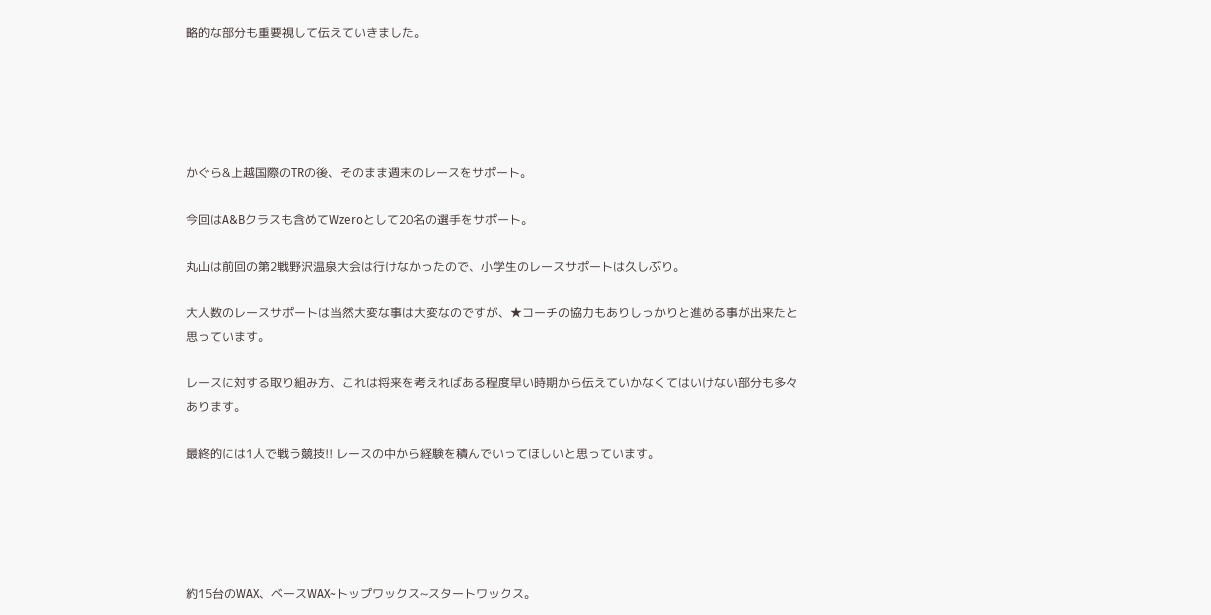略的な部分も重要視して伝えていきました。





かぐら&上越国際のTRの後、そのまま週末のレースをサポート。

今回はA&Bクラスも含めてWzeroとして20名の選手をサポート。

丸山は前回の第2戦野沢温泉大会は行けなかったので、小学生のレースサポートは久しぶり。

大人数のレースサポートは当然大変な事は大変なのですが、★コーチの協力もありしっかりと進める事が出来たと思っています。

レースに対する取り組み方、これは将来を考えればある程度早い時期から伝えていかなくてはいけない部分も多々あります。

最終的には1人で戦う競技!! レースの中から経験を積んでいってほしいと思っています。





約15台のWAX、ベースWAX~トップワックス~スタートワックス。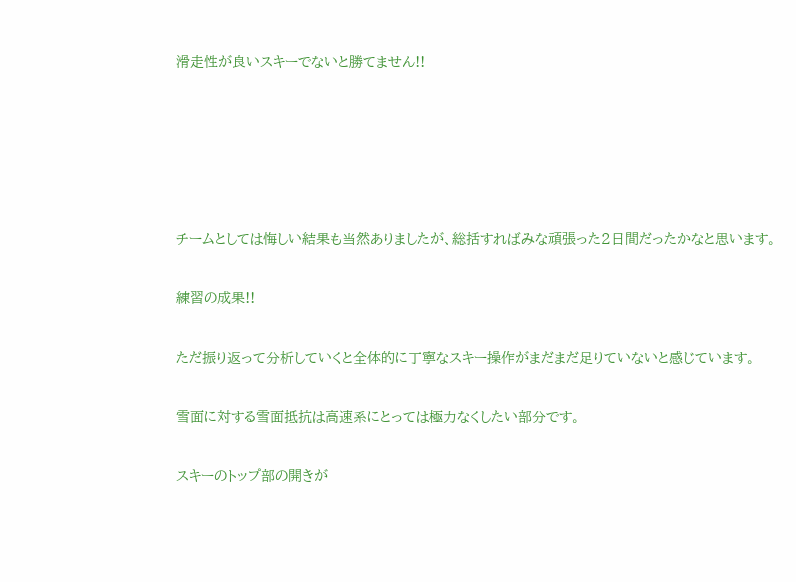滑走性が良いスキーでないと勝てません!!





チームとしては悔しい結果も当然ありましたが、総括すればみな頑張った2日間だったかなと思います。

練習の成果!!

ただ振り返って分析していくと全体的に丁寧なスキー操作がまだまだ足りていないと感じています。

雪面に対する雪面抵抗は高速系にとっては極力なくしたい部分です。

スキーのトップ部の開きが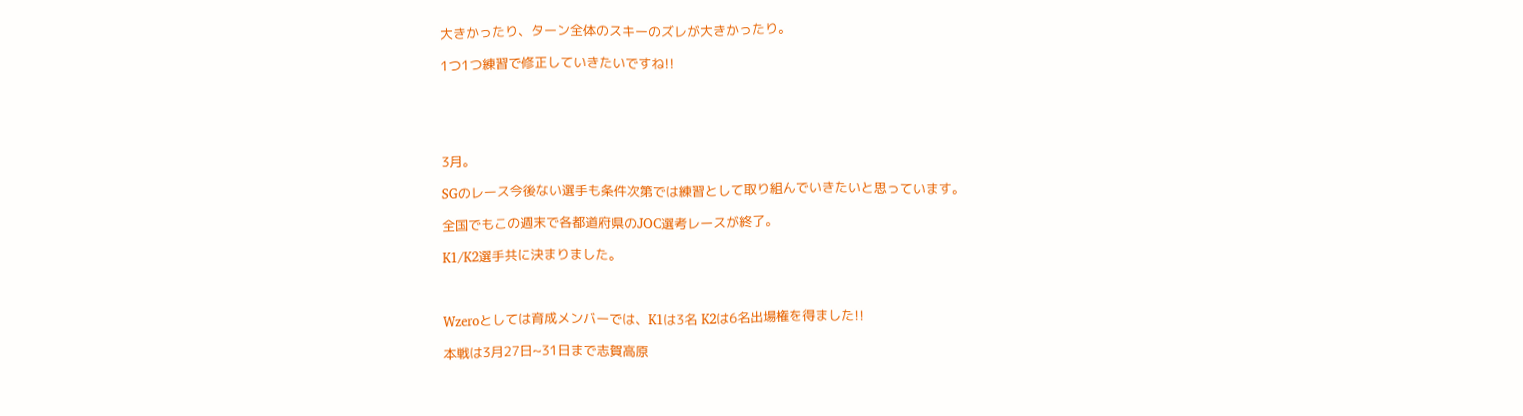大きかったり、ターン全体のスキーのズレが大きかったり。

1つ1つ練習で修正していきたいですね!!





3月。

SGのレース今後ない選手も条件次第では練習として取り組んでいきたいと思っています。

全国でもこの週末で各都道府県のJOC選考レースが終了。

K1/K2選手共に決まりました。



Wzeroとしては育成メンバーでは、K1は3名 K2は6名出場権を得ました!!

本戦は3月27日~31日まで志賀高原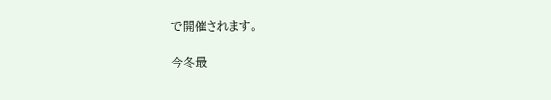で開催されます。

今冬最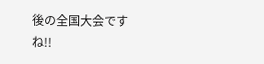後の全国大会ですね!!